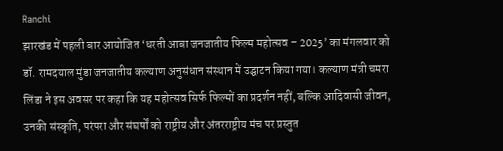Ranchi
झारखंड में पहली बार आयोजित ‘धरती आबा जनजातीय फिल्म महोत्सव – 2025’ का मंगलवार को डॉ. रामदयाल मुंडा जनजातीय कल्याण अनुसंधान संस्थान में उद्घाटन किया गया। कल्याण मंत्री चमरा लिंडा ने इस अवसर पर कहा कि यह महोत्सव सिर्फ फिल्मों का प्रदर्शन नहीं, बल्कि आदिवासी जीवन, उनकी संस्कृति, परंपरा और संघर्षों को राष्ट्रीय और अंतरराष्ट्रीय मंच पर प्रस्तुत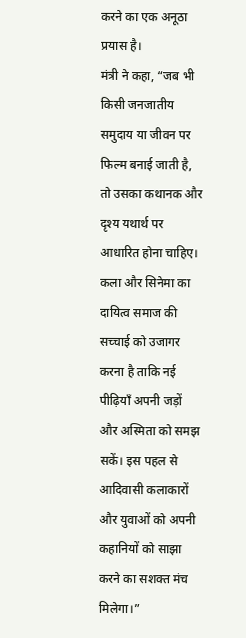करने का एक अनूठा प्रयास है।
मंत्री ने कहा, “जब भी किसी जनजातीय समुदाय या जीवन पर फिल्म बनाई जाती है, तो उसका कथानक और दृश्य यथार्थ पर आधारित होना चाहिए। कला और सिनेमा का दायित्व समाज की सच्चाई को उजागर करना है ताकि नई पीढ़ियाँ अपनी जड़ों और अस्मिता को समझ सकें। इस पहल से आदिवासी कलाकारों और युवाओं को अपनी कहानियों को साझा करने का सशक्त मंच मिलेगा।”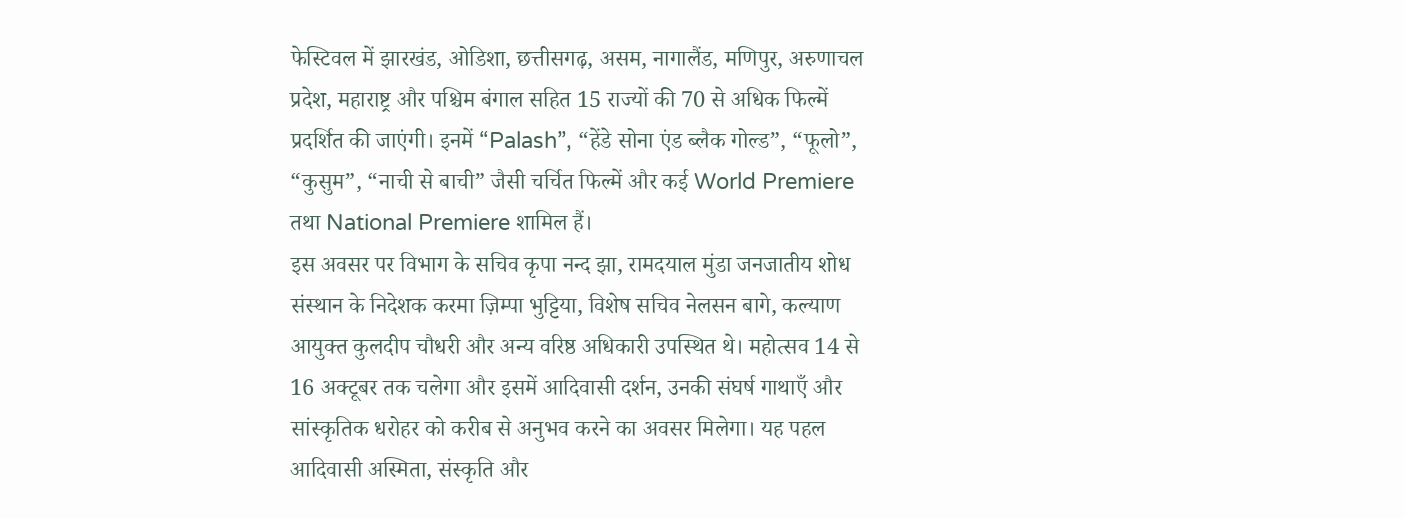फेस्टिवल में झारखंड, ओडिशा, छत्तीसगढ़, असम, नागालैंड, मणिपुर, अरुणाचल प्रदेश, महाराष्ट्र और पश्चिम बंगाल सहित 15 राज्यों की 70 से अधिक फिल्में प्रदर्शित की जाएंगी। इनमें “Palash”, “हेंडे सोना एंड ब्लैक गोल्ड”, “फूलो”, “कुसुम”, “नाची से बाची” जैसी चर्चित फिल्में और कई World Premiere तथा National Premiere शामिल हैं।
इस अवसर पर विभाग के सचिव कृपा नन्द झा, रामदयाल मुंडा जनजातीय शोध संस्थान के निदेशक करमा ज़िम्पा भुट्टिया, विशेष सचिव नेलसन बागे, कल्याण आयुक्त कुलदीप चौधरी और अन्य वरिष्ठ अधिकारी उपस्थित थे। महोत्सव 14 से 16 अक्टूबर तक चलेगा और इसमें आदिवासी दर्शन, उनकी संघर्ष गाथाएँ और सांस्कृतिक धरोहर को करीब से अनुभव करने का अवसर मिलेगा। यह पहल आदिवासी अस्मिता, संस्कृति और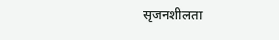सृजनशीलता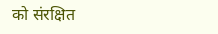को संरक्षित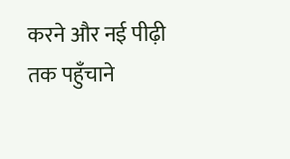करने और नई पीढ़ी तक पहुँचाने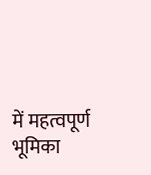में महत्वपूर्ण भूमिका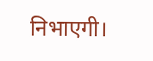निभाएगी।